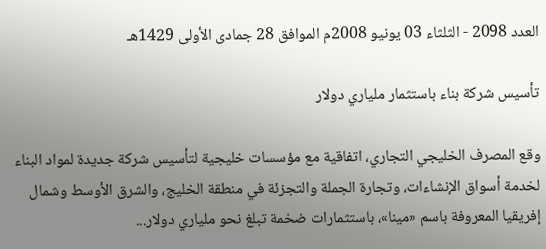العدد 2098 - الثلثاء 03 يونيو 2008م الموافق 28 جمادى الأولى 1429هـ

تأسيس شركة بناء باستثمار ملياري دولار

وقع المصرف الخليجي التجاري، اتفاقية مع مؤسسات خليجية لتأسيس شركة جديدة لمواد البناء لخدمة أسواق الإنشاءات، وتجارة الجملة والتجزئة في منطقة الخليج، والشرق الأوسط وشمال إفريقيا المعروفة باسم «مينا»، باستثمارات ضخمة تبلغ نحو ملياري دولار...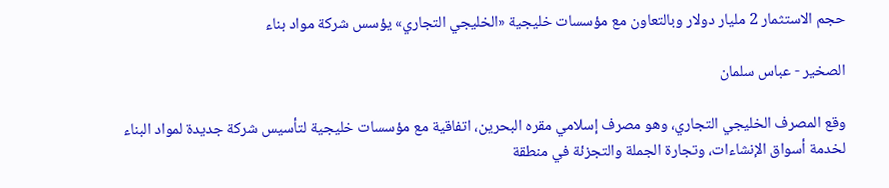حجم الاستثمار 2 مليار دولار وبالتعاون مع مؤسسات خليجية «الخليجي التجاري» يؤسس شركة مواد بناء

الصخير - عباس سلمان

وقع المصرف الخليجي التجاري، وهو مصرف إسلامي مقره البحرين، اتفاقية مع مؤسسات خليجية لتأسيس شركة جديدة لمواد البناء لخدمة أسواق الإنشاءات، وتجارة الجملة والتجزئة في منطقة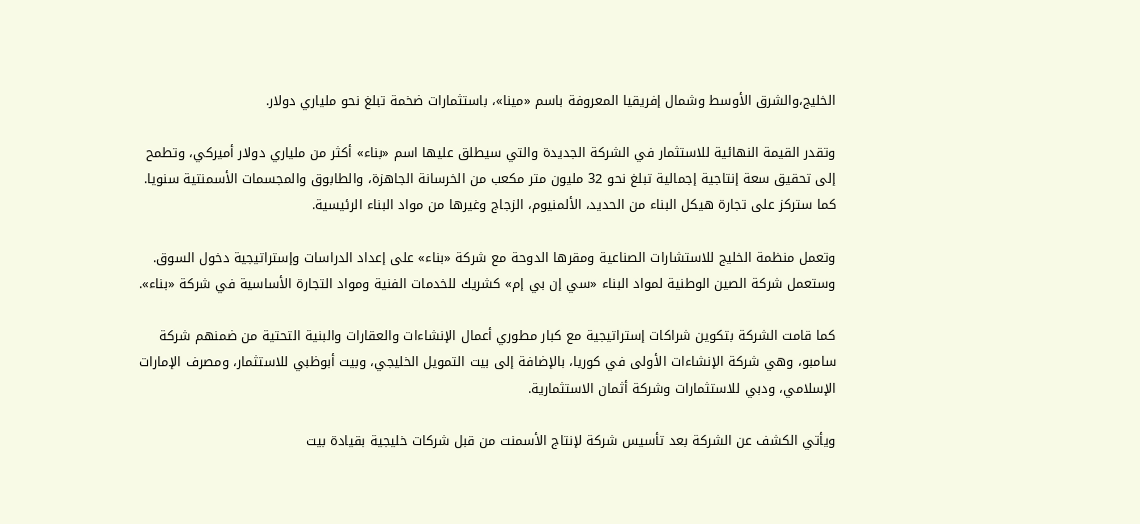الخليج،والشرق الأوسط وشمال إفريقيا المعروفة باسم «مينا»، باستثمارات ضخمة تبلغ نحو ملياري دولار.

وتقدر القيمة النهائية للاستثمار في الشركة الجديدة والتي سيطلق عليها اسم «بناء» أكثر من ملياري دولار أميركي، وتطمح إلى تحقيق سعة إنتاجية إجمالية تبلغ نحو 32 مليون متر مكعب من الخرسانة الجاهزة، والطابوق والمجسمات الأسمنتية سنويا. كما ستركز على تجارة هيكل البناء من الحديد، الألمنيوم، الزجاج وغيرها من مواد البناء الرئيسية.

وتعمل منظمة الخليج للاستشارات الصناعية ومقرها الدوحة مع شركة «بناء» على إعداد الدراسات وإستراتيجية دخول السوق. وستعمل شركة الصين الوطنية لمواد البناء «سي إن بي إم» كشريك للخدمات الفنية ومواد التجارة الأساسية في شركة «بناء».

كما قامت الشركة بتكوين شراكات إستراتيجية مع كبار مطوري أعمال الإنشاءات والعقارات والبنية التحتية من ضمنهم شركة سامبو، وهي شركة الإنشاءات الأولى في كوريا، بالإضافة إلى بيت التمويل الخليجي، وبيت أبوظبي للاستثمار، ومصرف الإمارات الإسلامي، ودبي للاستثمارات وشركة أثمان الاستثمارية.

ويأتي الكشف عن الشركة بعد تأسيس شركة لإنتاج الأسمنت من قبل شركات خليجية بقيادة بيت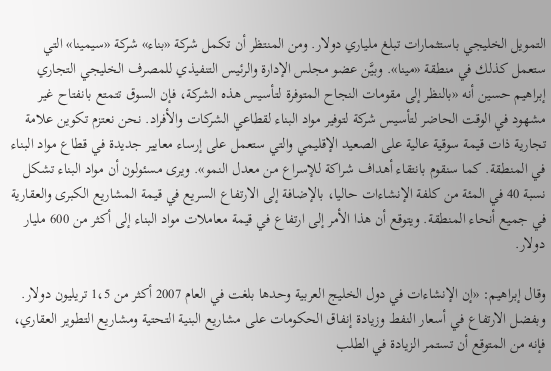التمويل الخليجي باستثمارات تبلغ ملياري دولار. ومن المنتظر أن تكمل شركة «بناء» شركة «سيمينا» التي ستعمل كذلك في منطقة «مينا». وبيَّن عضو مجلس الإدارة والرئيس التنفيذي للمصرف الخليجي التجاري إبراهيم حسين أنه «بالنظر إلى مقومات النجاح المتوفرة لتأسيس هذه الشركة، فإن السوق تتمتع بانفتاح غير مشهود في الوقت الحاضر لتأسيس شركة لتوفير مواد البناء لقطاعي الشركات والأفراد. نحن نعتزم تكوين علامة تجارية ذات قيمة سوقية عالية على الصعيد الإقليمي والتي ستعمل على إرساء معايير جديدة في قطاع مواد البناء في المنطقة. كما سنقوم بانتقاء أهداف شراكة للإسراع من معدل النمو». ويرى مسئولون أن مواد البناء تشكل نسبة 40 في المئة من كلفة الإنشاءات حاليا، بالإضافة إلى الارتفاع السريع في قيمة المشاريع الكبرى والعقارية في جميع أنحاء المنطقة. ويتوقع أن هذا الأمر إلى ارتفاع في قيمة معاملات مواد البناء إلى أكثر من 600 مليار دولار.

وقال إبراهيم: «إن الإنشاءات في دول الخليج العربية وحدها بلغت في العام 2007 أكثر من 1،5 تريليون دولار. وبفضل الارتفاع في أسعار النفط وزيادة إنفاق الحكومات على مشاريع البنية التحتية ومشاريع التطوير العقاري، فإنه من المتوقع أن تستمر الزيادة في الطلب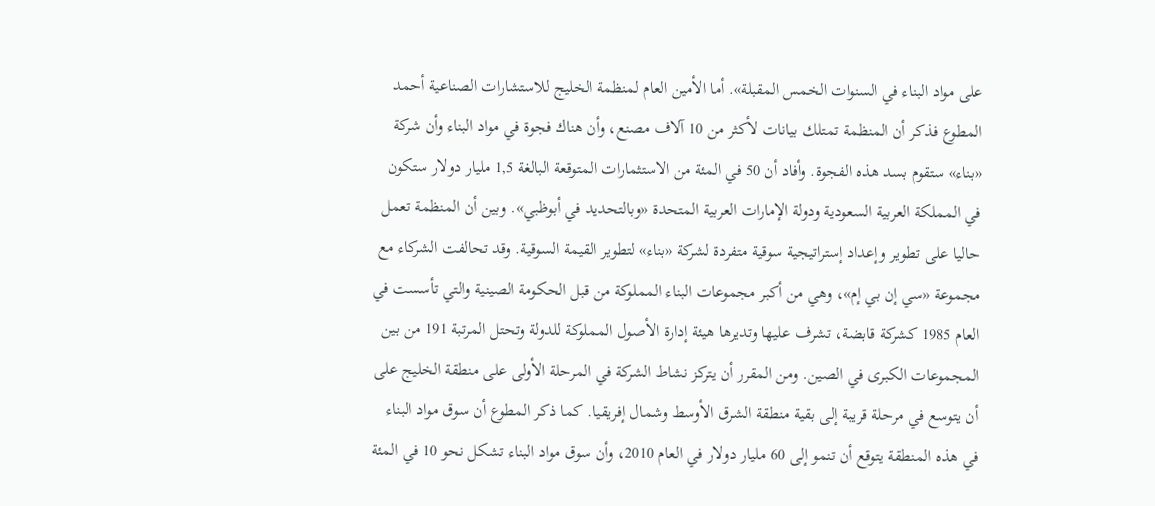على مواد البناء في السنوات الخمس المقبلة». أما الأمين العام لمنظمة الخليج للاستشارات الصناعية أحمد المطوع فذكر أن المنظمة تمتلك بيانات لأكثر من 10 آلاف مصنع، وأن هناك فجوة في مواد البناء وأن شركة «بناء» ستقوم بسد هذه الفجوة. وأفاد أن 50 في المئة من الاستثمارات المتوقعة البالغة 1,5 مليار دولار ستكون في المملكة العربية السعودية ودولة الإمارات العربية المتحدة «وبالتحديد في أبوظبي». وبين أن المنظمة تعمل حاليا على تطوير وإعداد إستراتيجية سوقية متفردة لشركة «بناء» لتطوير القيمة السوقية. وقد تحالفت الشركاء مع مجموعة «سي إن بي إم»، وهي من أكبر مجموعات البناء المملوكة من قبل الحكومة الصينية والتي تأسست في العام 1985 كشركة قابضة، تشرف عليها وتديرها هيئة إدارة الأصول المملوكة للدولة وتحتل المرتبة 191 من بين المجموعات الكبرى في الصين. ومن المقرر أن يتركز نشاط الشركة في المرحلة الأولى على منطقة الخليج على أن يتوسع في مرحلة قريبة إلى بقية منطقة الشرق الأوسط وشمال إفريقيا. كما ذكر المطوع أن سوق مواد البناء في هذه المنطقة يتوقع أن تنمو إلى 60 مليار دولار في العام 2010، وأن سوق مواد البناء تشكل نحو 10 في المئة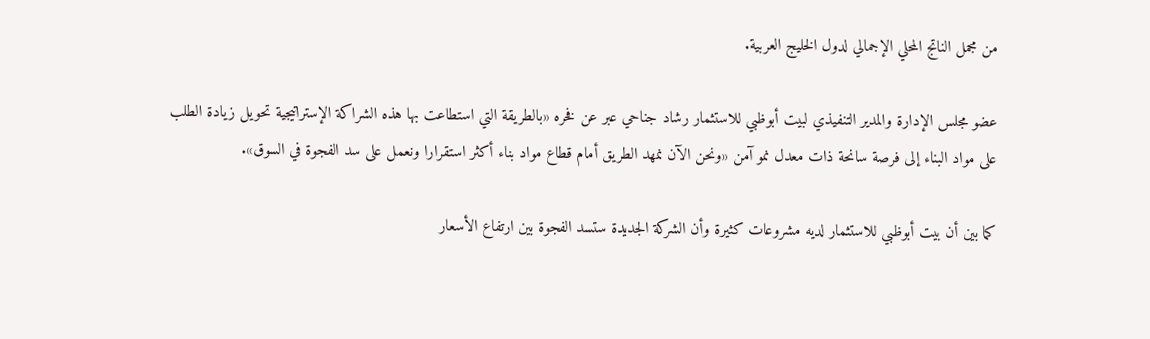من مجمل الناتج المحلي الإجمالي لدول الخليج العربية.

عضو مجلس الإدارة والمدير التنفيذي لبيت أبوظبي للاستثمار رشاد جناحي عبر عن فخره «بالطريقة التي استطاعت بها هذه الشراكة الإستراتيجية تحويل زيادة الطلب على مواد البناء إلى فرصة سانحة ذات معدل نمو آمن «ونحن الآن نمهد الطريق أمام قطاع مواد بناء أكثر استقرارا ونعمل على سد الفجوة في السوق».

كما بين أن بيت أبوظبي للاستثمار لديه مشروعات كثيرة وأن الشركة الجديدة ستسد الفجوة بين ارتفاع الأسعار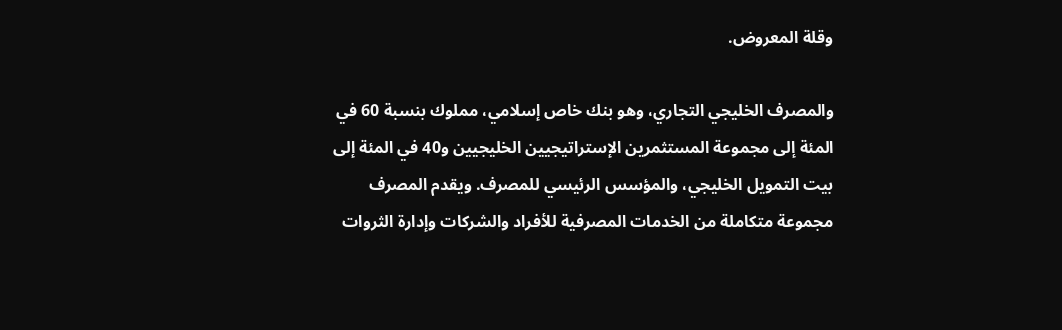وقلة المعروض.

والمصرف الخليجي التجاري، وهو بنك خاص إسلامي، مملوك بنسبة 60 في المئة إلى مجموعة المستثمرين الإستراتيجيين الخليجيين و40 في المئة إلى بيت التمويل الخليجي، والمؤسس الرئيسي للمصرف. ويقدم المصرف مجموعة متكاملة من الخدمات المصرفية للأفراد والشركات وإدارة الثروات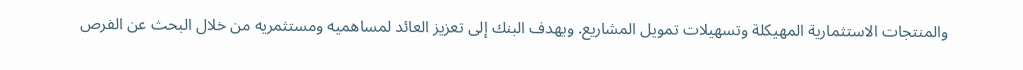والمنتجات الاستثمارية المهيكلة وتسهيلات تمويل المشاريع. ويهدف البنك إلى تعزيز العائد لمساهميه ومستثمريه من خلال البحث عن الفرص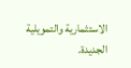الاستثمارية والتمويلية الجديدة.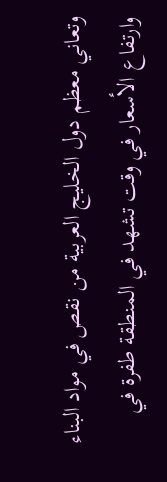وتعاني معظم دول الخليج العربية من نقص في مواد البناء وارتفاع الأسعار في وقت تشهد في المنطقة طفرة في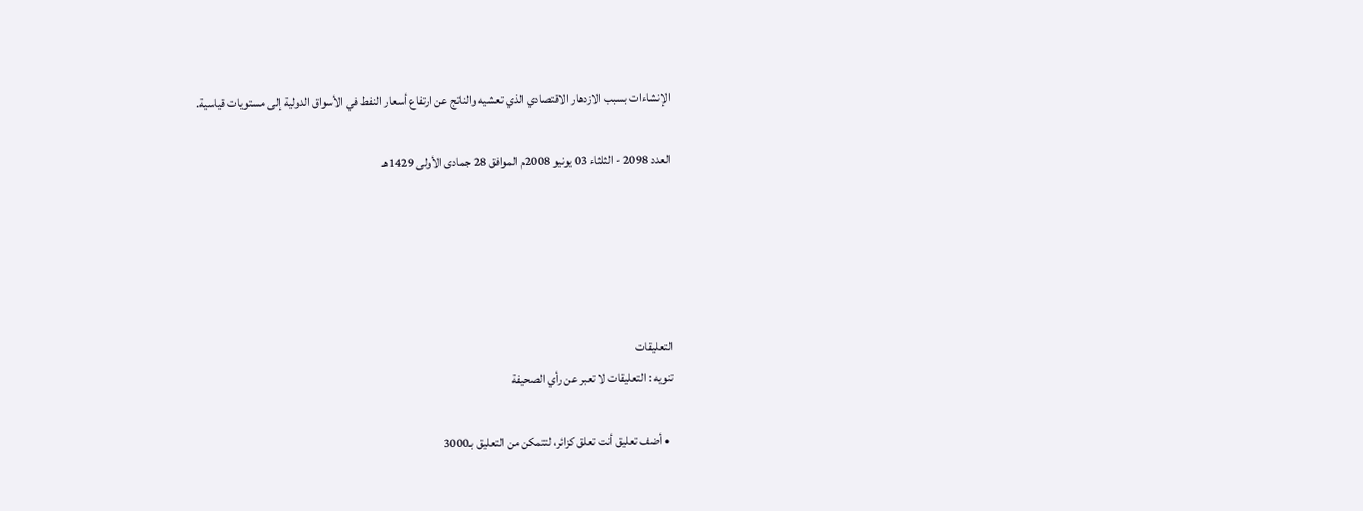الإنشاءات بسبب الازدهار الاقتصادي الذي تعشيه والناتج عن ارتفاع أسعار النفط في الأسواق الدولية إلى مستويات قياسية.

العدد 2098 - الثلثاء 03 يونيو 2008م الموافق 28 جمادى الأولى 1429هـ





التعليقات
تنويه : التعليقات لا تعبر عن رأي الصحيفة

  • أضف تعليق أنت تعلق كزائر، لتتمكن من التعليق بـ3000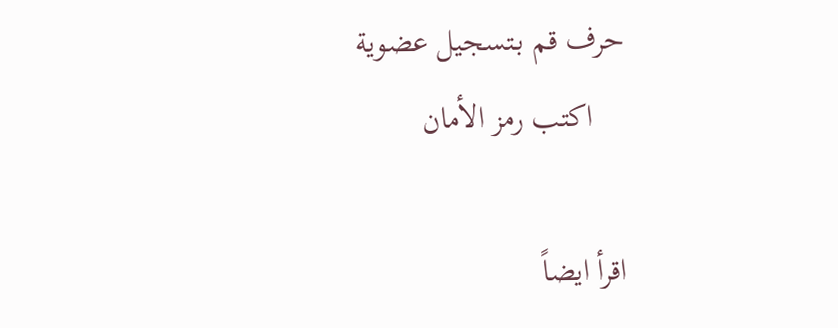حرف قم بـتسجيل عضوية
    اكتب رمز الأمان

اقرأ ايضاً